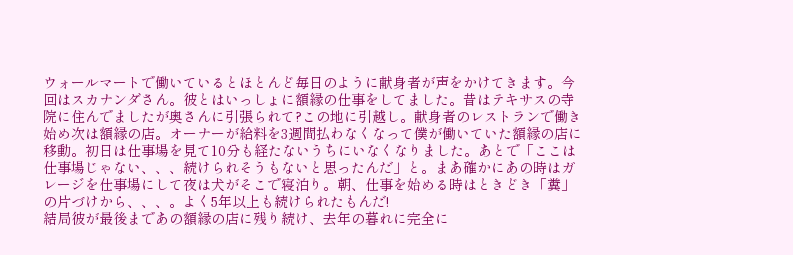ウォールマートで働いているとほとんど毎日のように献身者が声をかけてきます。今回はスカナンダさん。彼とはいっしょに額縁の仕事をしてました。昔はテキサスの寺院に住んでましたが奥さんに引張られて?この地に引越し。献身者のレストランで働き始め次は額縁の店。オーナーが給料を3週間払わなくなって僕が働いていた額縁の店に移動。初日は仕事場を見て10分も経たないうちにいなくなりました。あとで「ここは仕事場じゃない、、、続けられそうもないと思ったんだ」と。まあ確かにあの時はガレージを仕事場にして夜は犬がそこで寝泊り。朝、仕事を始める時はときどき「糞」の片づけから、、、。よく5年以上も続けられたもんだ!
結局彼が最後まであの額縁の店に残り続け、去年の暮れに完全に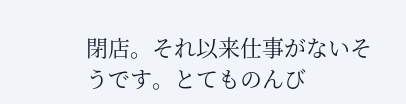閉店。それ以来仕事がないそうです。とてものんび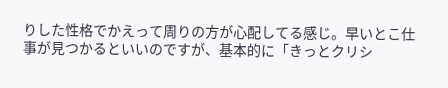りした性格でかえって周りの方が心配してる感じ。早いとこ仕事が見つかるといいのですが、基本的に「きっとクリシ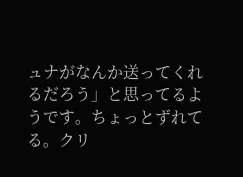ュナがなんか送ってくれるだろう」と思ってるようです。ちょっとずれてる。クリ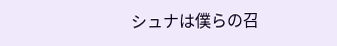シュナは僕らの召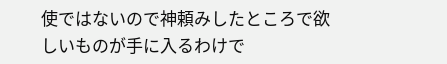使ではないので神頼みしたところで欲しいものが手に入るわけで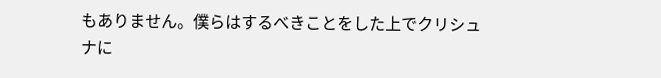もありません。僕らはするべきことをした上でクリシュナに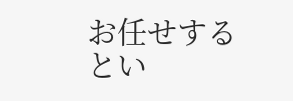お任せするとい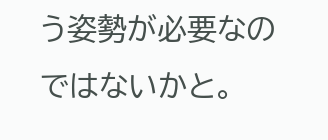う姿勢が必要なのではないかと。